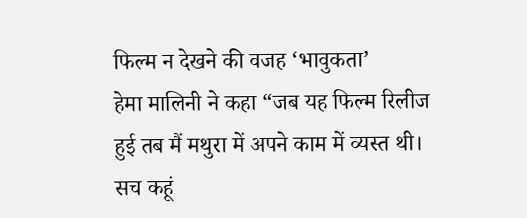फिल्म न देखने की वजह ‘भावुकता’
हेमा मालिनी ने कहा “जब यह फिल्म रिलीज हुई तब मैं मथुरा में अपने काम में व्यस्त थी। सच कहूं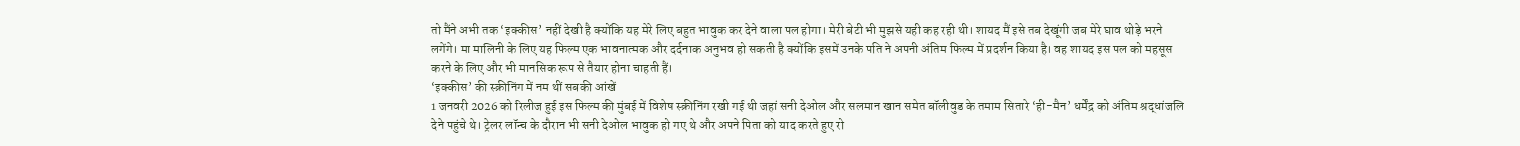तो मैंने अभी तक ‘इक्कीस’ नहीं देखी है क्योंकि यह मेरे लिए बहुत भावुक कर देने वाला पल होगा। मेरी बेटी भी मुझसे यही कह रही थी। शायद मैं इसे तब देखूंगी जब मेरे घाव थोड़े भरने लगेंगे। मा मालिनी के लिए यह फिल्म एक भावनात्मक और दर्दनाक अनुभव हो सकती है क्योंकि इसमें उनके पति ने अपनी अंतिम फिल्म में प्रदर्शन किया है। वह शायद इस पल को महसूस करने के लिए और भी मानसिक रूप से तैयार होना चाहती हैं।
‘इक्कीस’ की स्क्रीनिंग में नम थीं सबकी आंखें
1 जनवरी 2026 को रिलीज हुई इस फिल्म की मुंबई में विशेष स्क्रीनिंग रखी गई थी जहां सनी देओल और सलमान खान समेत बॉलीवुड के तमाम सितारे ‘ही-मैन’ धर्मेंद्र को अंतिम श्रद्धांजलि देने पहुंचे थे। ट्रेलर लॉन्च के दौरान भी सनी देओल भावुक हो गए थे और अपने पिता को याद करते हुए रो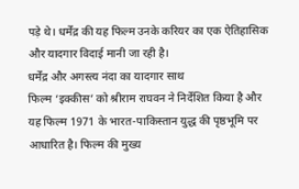पड़े थे। धर्मेंद्र की यह फिल्म उनके करियर का एक ऐतिहासिक और यादगार विदाई मानी जा रही है।
धर्मेंद्र और अगस्त्य नंदा का यादगार साथ
फिल्म ‘इक्कीस’ को श्रीराम राघवन ने निर्देशित किया है और यह फिल्म 1971 के भारत-पाकिस्तान युद्ध की पृष्ठभूमि पर आधारित है। फिल्म की मुख्य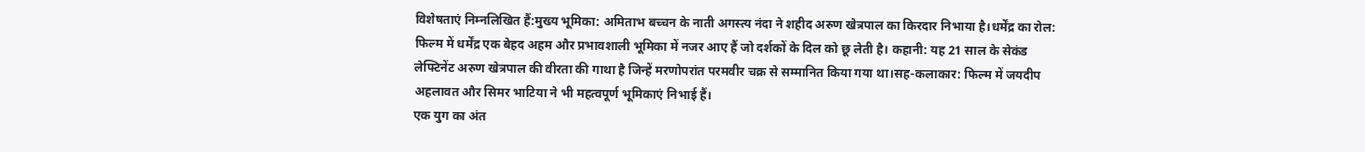विशेषताएं निम्नलिखित हैं:मुख्य भूमिका: अमिताभ बच्चन के नाती अगस्त्य नंदा ने शहीद अरुण खेत्रपाल का किरदार निभाया है।धर्मेंद्र का रोल: फिल्म में धर्मेंद्र एक बेहद अहम और प्रभावशाली भूमिका में नजर आए हैं जो दर्शकों के दिल को छू लेती है। कहानी: यह 21 साल के सेकंड लेफ्टिनेंट अरुण खेत्रपाल की वीरता की गाथा है जिन्हें मरणोपरांत परमवीर चक्र से सम्मानित किया गया था।सह-कलाकार: फिल्म में जयदीप अहलावत और सिमर भाटिया ने भी महत्वपूर्ण भूमिकाएं निभाई हैं।
एक युग का अंत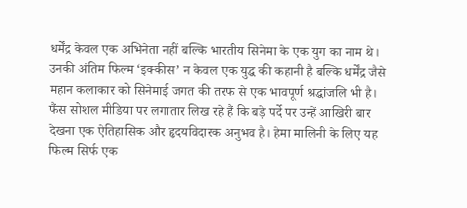धर्मेंद्र केवल एक अभिनेता नहीं बल्कि भारतीय सिनेमा के एक युग का नाम थे। उनकी अंतिम फिल्म ‘इक्कीस’ न केवल एक युद्ध की कहानी है बल्कि धर्मेंद्र जैसे महान कलाकार को सिनेमाई जगत की तरफ से एक भावपूर्ण श्रद्धांजलि भी है। फैंस सोशल मीडिया पर लगातार लिख रहे हैं कि बड़े पर्दे पर उन्हें आखिरी बार देखना एक ऐतिहासिक और हृदयविदारक अनुभव है। हेमा मालिनी के लिए यह फिल्म सिर्फ एक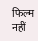फिल्म नहीं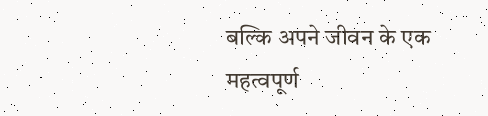बल्कि अपने जीवन के एक महत्वपूर्ण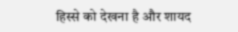हिस्से को देखना है और शायद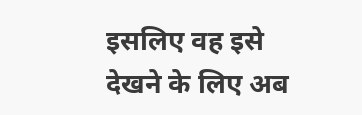इसलिए वह इसे देखने के लिए अब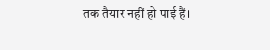तक तैयार नहीं हो पाई हैं।